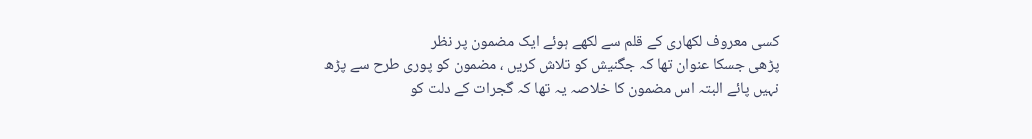کسی معروف لکھاری کے قلم سے لکھے ہوئے ایک مضمون پر نظر
پڑھی جسکا عنوان تھا کہ جگنیش کو تلاش کریں ، مضمون کو پوری طرح سے پڑھ
نہیں پائے البتہ اس مضمون کا خلاصہ یہ تھا کہ گجرات کے دلت کو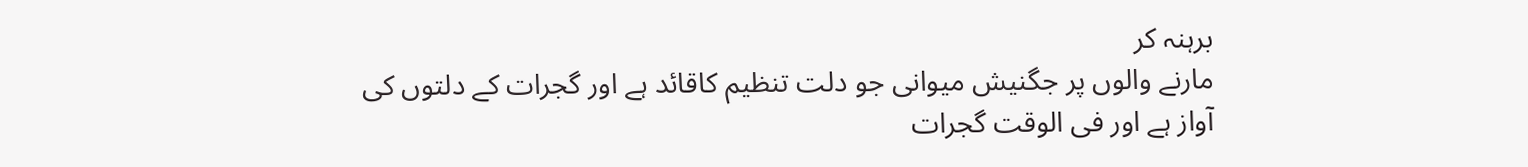برہنہ کر
مارنے والوں پر جگنیش میوانی جو دلت تنظیم کاقائد ہے اور گجرات کے دلتوں کی
آواز ہے اور فی الوقت گجرات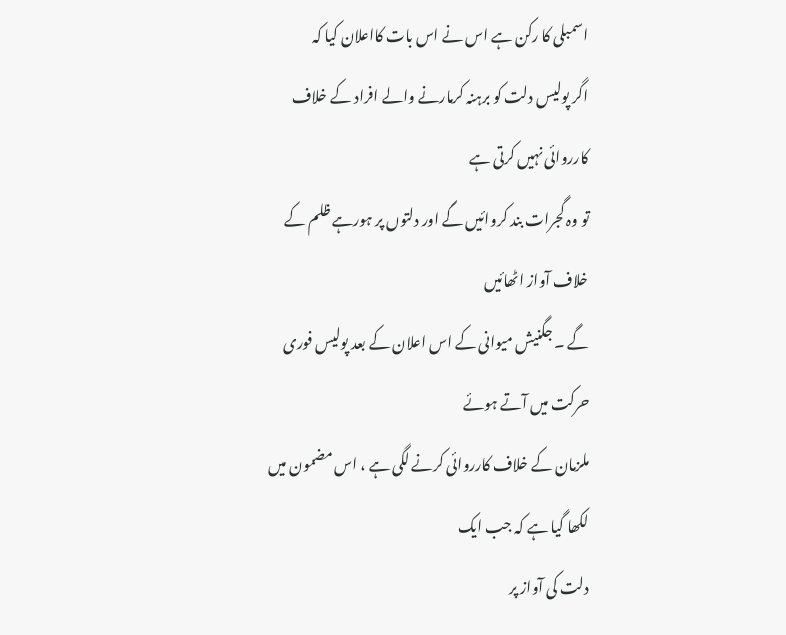اسمبلی کا رکن ہے اس نے اس بات کااعلان کیا کہ
اگر پولیس دلت کو برہنہ کرمارنے والے افراد کے خلاف کارروائی نہیں کرتی ہے
تو وہ گجرات بند کروائیں گے اور دلتوں پر ہورہے ظلم کے خلاف آواز اٹھائیں
گے ۔ جگنیش میوانی کے اس اعلان کے بعد پولیس فوری حرکت میں آتے ہوئے
ملزمان کے خلاف کارروائی کرنے لگی ہے ، اس مضمون میں لکھا گیا ہے کہ جب ایک
دلت کی آواز پر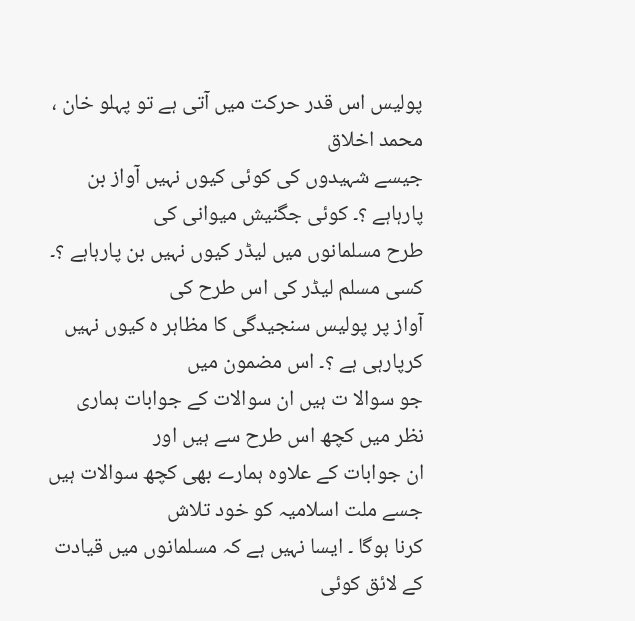پولیس اس قدر حرکت میں آتی ہے تو پہلو خان ، محمد اخلاق
جیسے شہیدوں کی کوئی کیوں نہیں آواز بن پارہاہے ؟۔ کوئی جگنیش میوانی کی
طرح مسلمانوں میں لیڈر کیوں نہیں بن پارہاہے ؟۔ کسی مسلم لیڈر کی اس طرح کی
آواز پر پولیس سنجیدگی کا مظاہر ہ کیوں نہیں کرپارہی ہے ؟۔ اس مضمون میں
جو سوالا ت ہیں ان سوالات کے جوابات ہماری نظر میں کچھ اس طرح سے ہیں اور
ان جوابات کے علاوہ ہمارے بھی کچھ سوالات ہیں جسے ملت اسلامیہ کو خود تلاش
کرنا ہوگا ۔ ایسا نہیں ہے کہ مسلمانوں میں قیادت کے لائق کوئی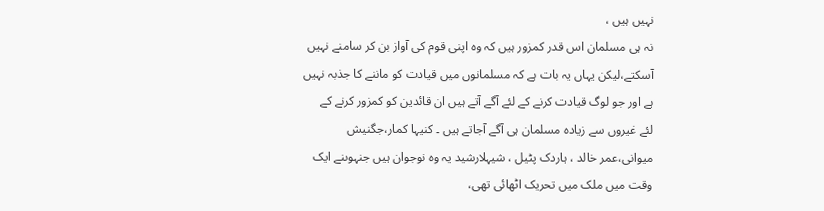نہیں ہیں ،
نہ ہی مسلمان اس قدر کمزور ہیں کہ وہ اپنی قوم کی آواز بن کر سامنے نہیں
آسکتے،لیکن یہاں یہ بات ہے کہ مسلمانوں میں قیادت کو ماننے کا جذبہ نہیں
ہے اور جو لوگ قیادت کرنے کے لئے آگے آتے ہیں ان قائدین کو کمزور کرنے کے
لئے غیروں سے زیادہ مسلمان ہی آگے آجاتے ہیں ۔ کنیہا کمار،جگنیش
میوانی،عمر خالد ، ہاردک پٹیل ، شیہلارشید یہ وہ نوجوان ہیں جنہوںنے ایک
وقت میں ملک میں تحریک اٹھائی تھی،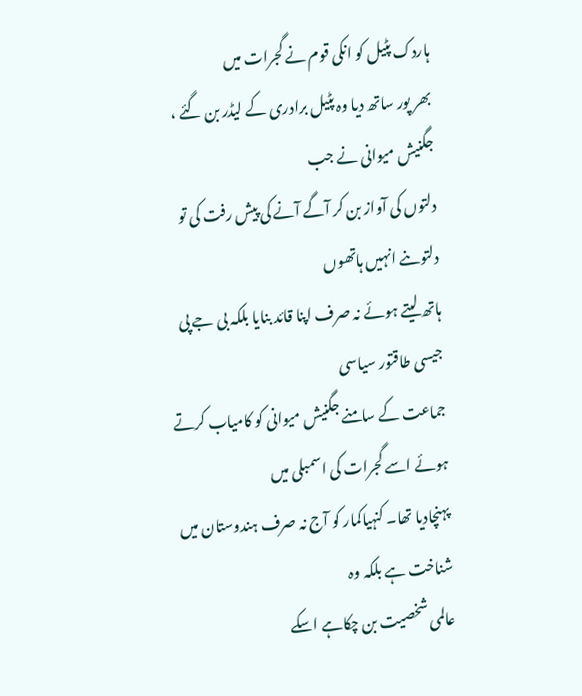ہاردک پٹیل کو انکی قوم نے گجرات میں
بھر پور ساتھ دیا وہ پٹیل برادری کے لیڈر بن گئے ، جگنیش میوانی نے جب
دلتوں کی آواز بن کر آگے آنے کی پیش رفت کی تو دلتوںنے انہیں ہاتھوں
ہاتھ لیتے ہوئے نہ صرف اپنا قائد بنایا بلکہ بی جے پی جیسی طاقتور سیاسی
جماعت کے سامنے جگنیش میوانی کو کامیاب کرتے ہوئے اسے گجرات کی اسمبلی میں
پہنچادیا تھا۔ کنہیاکمار کو آج نہ صرف ہندوستان میں شناخت ہے بلکہ وہ
عالمی شخصیت بن چکاہے اسکے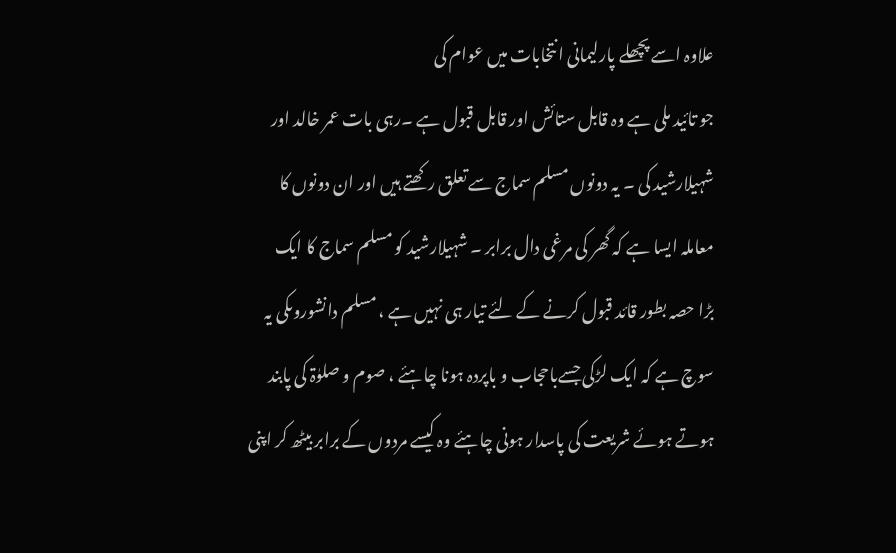علاوہ اسے پچھلے پارلیمانی انتخابات میں عوام کی
جو تائید ملی ہے وہ قابل ستائش اور قابل قبول ہے ۔رہی بات عمر خالد اور
شہیلارشید کی ۔ یہ دونوں مسلم سماج سے تعلق رکھتے ہیں اور ان دونوں کا
معاملہ ایسا ہے کہ گھر کی مرغی دال برابر ۔ شہیلارشید کو مسلم سماج کا ایک
بڑا حصہ بطور قائد قبول کرنے کے لئے تیار ہی نہیں ہے ، مسلم دانشوروںکی یہ
سوچ ہے کہ ایک لڑکی جسےباحجاب و باپردہ ہونا چاہئے ، صوم و صلوٰۃ کی پابند
ہوتے ہوئے شریعت کی پاسدار ہونی چاہئے وہ کیسے مردوں کے برابر بیٹھ کر اپنی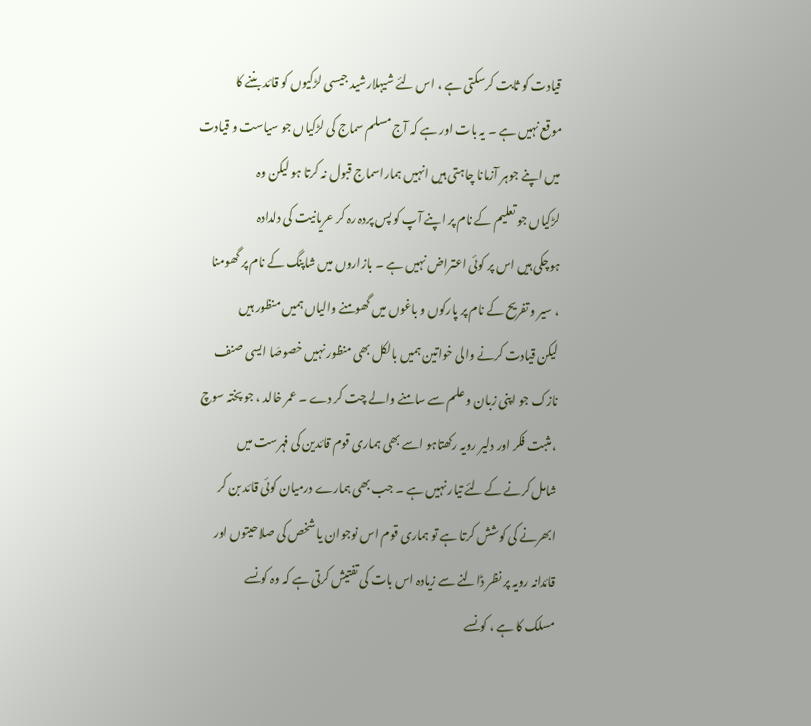قیادت کو ثابت کرسکتی ہے ، اس لئے شیہلارشید جیسی لڑکیوں کو قائد بننے کا
موقع نہیں ہے ۔ یہ بات اور ہے کہ آج مسلم سماج کی لڑکیاں جو سیاست و قیادت
میں اپنے جوہر آزمانا چاہتی ہیں انہیں ہماراسماج قبول نہ کرتا ہو لیکن وہ
لڑکیاں جو تعلیم کے نام پر اپنے آپ کو پس پردہ رہ کر عریانیت کی دلدادہ
ہوچکی ہیں اس پر کوئی اعتراض نہیں ہے ۔ بازاروں میں شاپنگ کے نام پر گھومنا
، سیر و تفریح کے نام پر پارکوں و باغوں میں گھومنے والیاں ہمیں منظور ہیں
لیکن قیادت کرنے والی خواتین ہمیں بالکل بھی منظور نہیں خصوصَا ایسی صنف
نازک جو اپنی زبان و علم سے سامنے والے چت کر دے ۔ عمر خالد ، جو پختہ سوچ
، مثبت فکر اور دلیر رویہ رکھتاہو اسے بھی ہماری قوم قائدین کی فہرست میں
شامل کرنے کے لئے تیار نہیں ہے ۔ جب بھی ہمارے درمیان کوئی قائد بن کر
ابھرنے کی کوشش کرتا ہے تو ہماری قوم اس نوجوان یا شخص کی صلاحیتوں اور
قائدانہ رویہ پر نظر ڈالنے سے زیادہ اس بات کی تفتیش کرتی ہے کہ وہ کونسے
مسلک کا ہے ، کونسے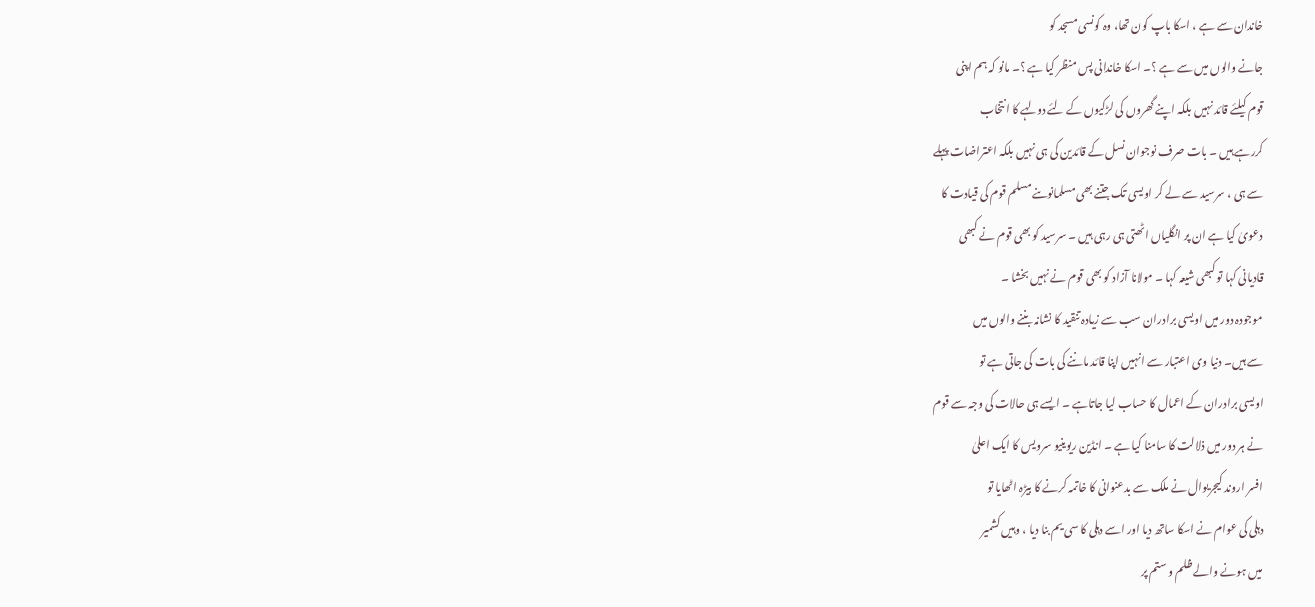خاندان سے ہے ، اسکا باپ کون تھا، وہ کونسی مسجد کو
جانے والوں میں سے ہے ؟۔ اسکا خاندانی پس منظر کیا ہے ؟۔ مانو کہ ہم اپنی
قوم کیلئے قائد نہیں بلکہ اپنے گھروں کی لڑکیوں کے لئے دولہے کا انتخاب
کررہے ہیں ۔ بات صرف نوجوان نسل کے قائدین کی ہی نہیں بلکہ اعتراضات پہلے
سے ہی ، سرسید سے لے کر اویسی تک جتنے بھی مسلمانوںنے مسلم قوم کی قیادت کا
دعویٰ کیا ہے ان پر انگلیاں اٹھتی ہی رہی ہیں ۔ سرسید کو بھی قوم نے کبھی
قادیانی کہا تو کبھی شیعہ کہا ۔ مولانا آزاد کو بھی قوم نے نہیں بخشا ۔
موجودہ دور میں اویسی برادران سب سے زیادہ تنقید کا نشانہ بننے والوں میں
سے ہیں۔ دنیا وی اعتبار سے انہیں اپنا قائد ماننے کی بات کی جاتی ہے تو
اویسی برادران کے اعمال کا حساب لیا جاتاہے ۔ ایسے ہی حالات کی وجہ سے قوم
نے ہر دور میں ذلالت کا سامنا کیا ہے ۔ انڈین ریوینیو سرویس کا ایک اعلیٰ
افسر اروند کیجریوال نے ملک سے بدعنوانی کا خاتمہ کرنے کا بیڑہ اٹھایا تو
دہلی کی عوام نے اسکا ساتھ دیا اور اسے دہلی کا سی یم بنا دیا ، وہیں کشمیر
میں ہونے والے ظلم و ستم پر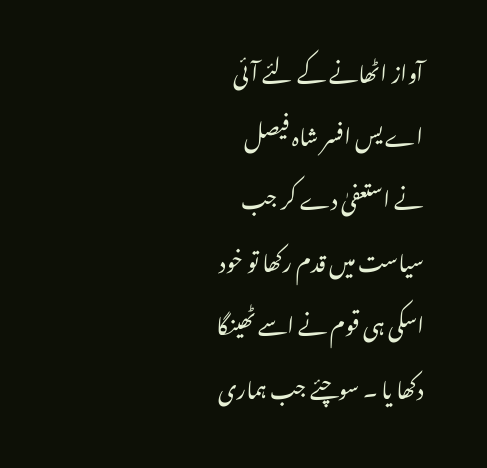آواز اٹھانے کے لئے آئی اے یس افسر شاہ فیصل
نے استعفیٰ دے کر جب سیاست میں قدم رکھا تو خود اسکی ہی قوم نے اسے ٹھینگا
دکھا یا ۔ سوچئے جب ہماری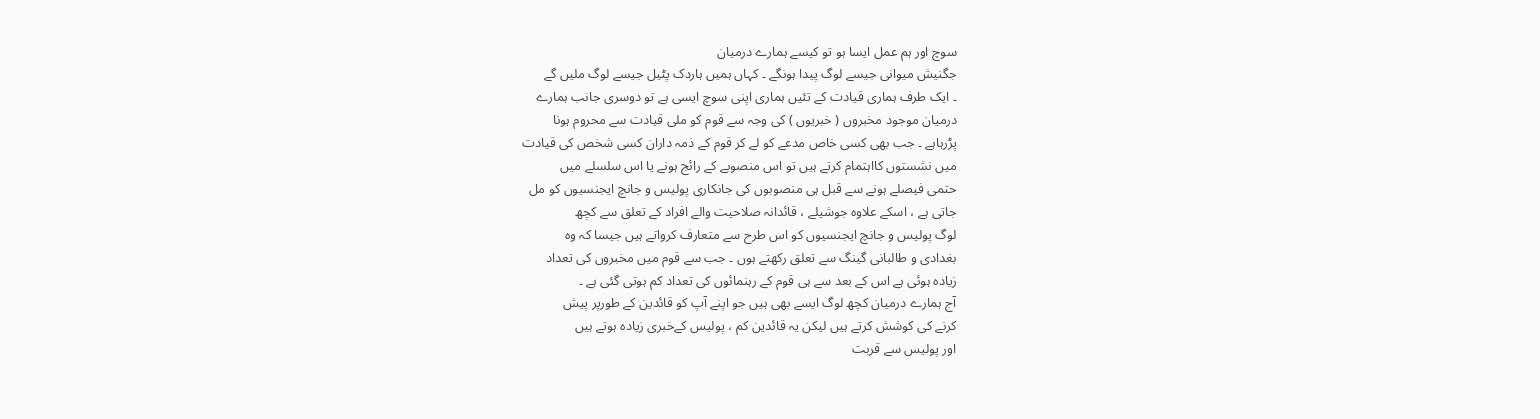سوچ اور ہم عمل ایسا ہو تو کیسے ہمارے درمیان
جگنیش میوانی جیسے لوگ پیدا ہونگے ۔ کہاں ہمیں ہاردک پٹیل جیسے لوگ ملیں گے
۔ ایک طرف ہماری قیادت کے تئیں ہماری اپنی سوچ ایسی ہے تو دوسری جانب ہمارے
درمیان موجود مخبروں ( خبریوں ) کی وجہ سے قوم کو ملی قیادت سے محروم ہونا
پڑرہاہے ۔ جب بھی کسی خاص مدعے کو لے کر قوم کے ذمہ داران کسی شخص کی قیادت
میں نشستوں کااہتمام کرتے ہیں تو اس منصوبے کے رائج ہونے یا اس سلسلے میں
حتمی فیصلے ہونے سے قبل ہی منصوبوں کی جانکاری پولیس و جانچ ایجنسیوں کو مل
جاتی ہے ، اسکے علاوہ جوشیلے ، قائدانہ صلاحیت والے افراد کے تعلق سے کچھ
لوگ پولیس و جانچ ایجنسیوں کو اس طرح سے متعارف کرواتے ہیں جیسا کہ وہ
بغدادی و طالبانی گینگ سے تعلق رکھتے ہوں ۔ جب سے قوم میں مخبروں کی تعداد
زیادہ ہوئی ہے اس کے بعد سے ہی قوم کے رہنمائوں کی تعداد کم ہوتی گئی ہے ۔
آج ہمارے درمیان کچھ لوگ ایسے بھی ہیں جو اپنے آپ کو قائدین کے طورپر پیش
کرنے کی کوشش کرتے ہیں لیکن یہ قائدین کم ، پولیس کےخبری زیادہ ہوتے ہیں
اور پولیس سے قربت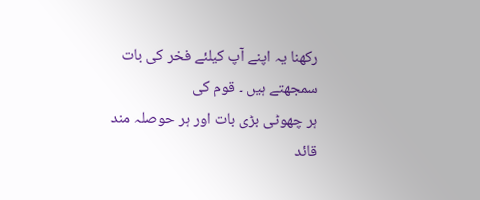رکھنا یہ اپنے آپ کیلئے فخر کی بات سمجھتے ہیں ۔ قوم کی
ہر چھوٹی بڑی بات اور ہر حوصلہ مند قائد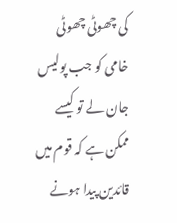کی چھوٹی چھوٹی خامی کو جب پولیس
جان لے تو کیسے ممکن ہے کہ قوم میں قائدین پیدا ہونے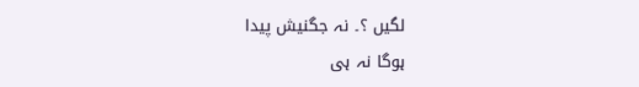لگیں ؟۔ نہ جگنیش پیدا
ہوگا نہ ہی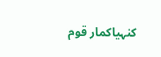کنہیاکمار قوم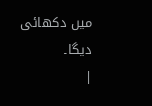میں دکھائی دیگا۔
|